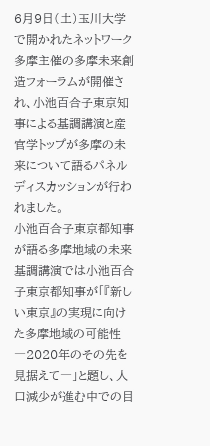6月9日(土)玉川大学で開かれたネットワーク多摩主催の多摩未来創造フォーラムが開催され、小池百合子東京知事による基調講演と産官学トップが多摩の未来について語るパネルディスカッションが行われました。
小池百合子東京都知事が語る多摩地域の未来
基調講演では小池百合子東京都知事が「『新しい東京』の実現に向けた多摩地域の可能性 ―2020年のその先を見据えて―」と題し、人口減少が進む中での目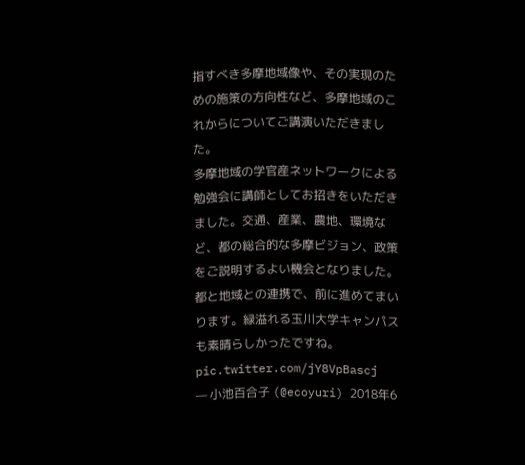指すべき多摩地域像や、その実現のための施策の方向性など、多摩地域のこれからについてご講演いただきました。
多摩地域の学官産ネットワークによる勉強会に講師としてお招きをいただきました。交通、産業、農地、環境など、都の総合的な多摩ビジョン、政策をご説明するよい機会となりました。都と地域との連携で、前に進めてまいります。緑溢れる玉川大学キャンパスも素晴らしかったですね。 pic.twitter.com/jY8VpBascj
— 小池百合子 (@ecoyuri) 2018年6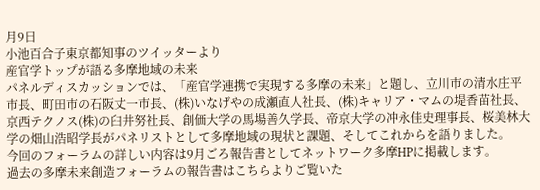月9日
小池百合子東京都知事のツイッターより
産官学トップが語る多摩地域の未来
パネルディスカッションでは、「産官学連携で実現する多摩の未来」と題し、立川市の清水庄平市長、町田市の石阪丈一市長、(株)いなげやの成瀬直人社長、(株)キャリア・マムの堤香苗社長、京西テクノス(株)の臼井努社長、創価大学の馬場善久学長、帝京大学の冲永佳史理事長、桜美林大学の畑山浩昭学長がパネリストとして多摩地域の現状と課題、そしてこれからを語りました。
今回のフォーラムの詳しい内容は9月ごろ報告書としてネットワーク多摩HPに掲載します。
過去の多摩未来創造フォーラムの報告書はこちらよりご覧いた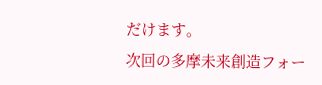だけます。
次回の多摩未来創造フォー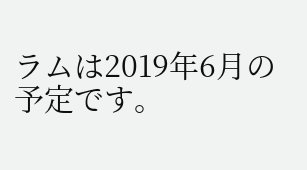ラムは2019年6月の予定です。